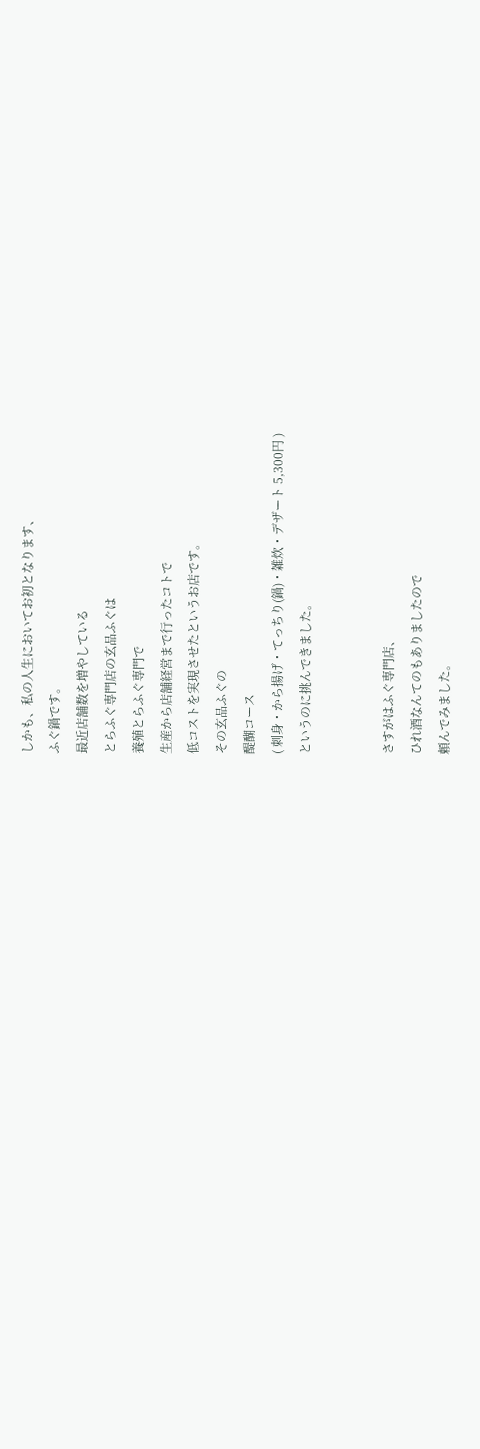しかも、私の人生においてお初となります、
ふぐ鍋です。
最近店舗数を増やしている
とらふぐ専門店の玄品ふぐは
養殖とらふぐ専門で
生産から店舗経営まで行ったコトで
低コストを実現させたというお店です。
その玄品ふぐの
醍醐コース
( 刺身・から揚げ・てっちり(鍋)・雑炊・デザート 5,300円 )
というのに挑んできました。


さすがはふぐ専門店、
ひれ酒なんてのもありましたので
頼んでみました。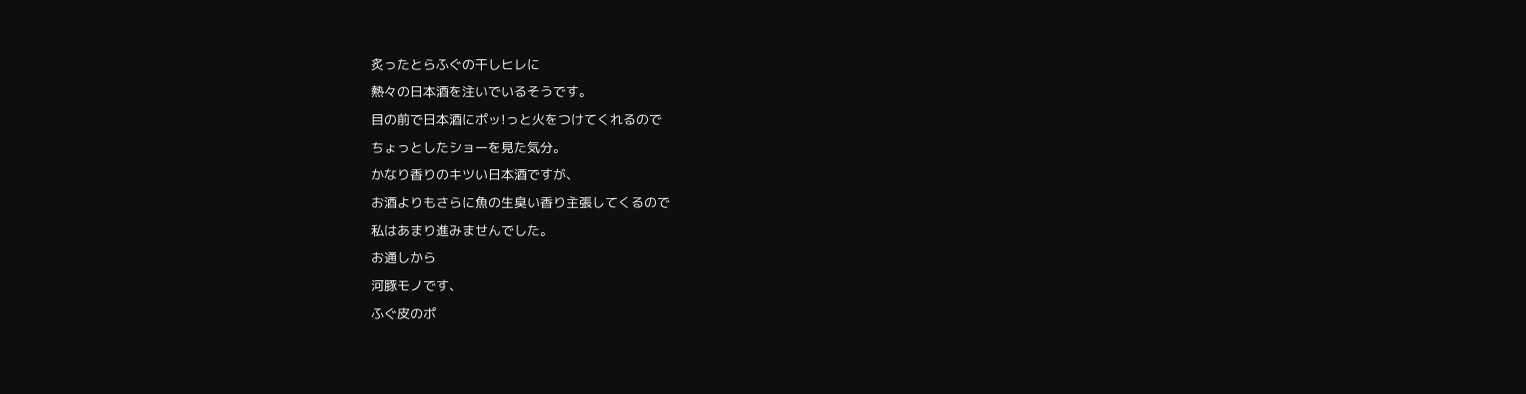炙ったとらふぐの干しヒレに
熱々の日本酒を注いでいるそうです。
目の前で日本酒にポッ!っと火をつけてくれるので
ちょっとしたショーを見た気分。
かなり香りのキツい日本酒ですが、
お酒よりもさらに魚の生臭い香り主張してくるので
私はあまり進みませんでした。
お通しから
河豚モノです、
ふぐ皮のポ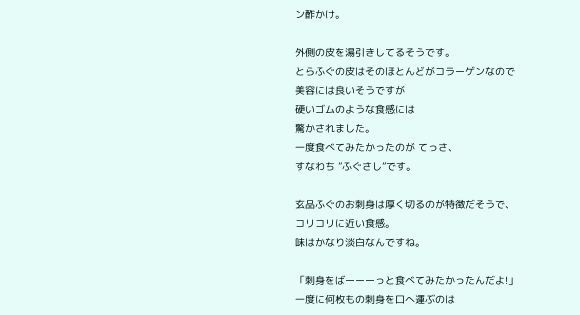ン酢かけ。

外側の皮を湯引きしてるそうです。
とらふぐの皮はそのほとんどがコラーゲンなので
美容には良いそうですが
硬いゴムのような食感には
驚かされました。
一度食べてみたかったのが てっさ、
すなわち ”ふぐさし”です。

玄品ふぐのお刺身は厚く切るのが特徴だそうで、
コリコリに近い食感。
味はかなり淡白なんですね。

「刺身をばーーーっと食べてみたかったんだよ!」
一度に何枚もの刺身を口へ運ぶのは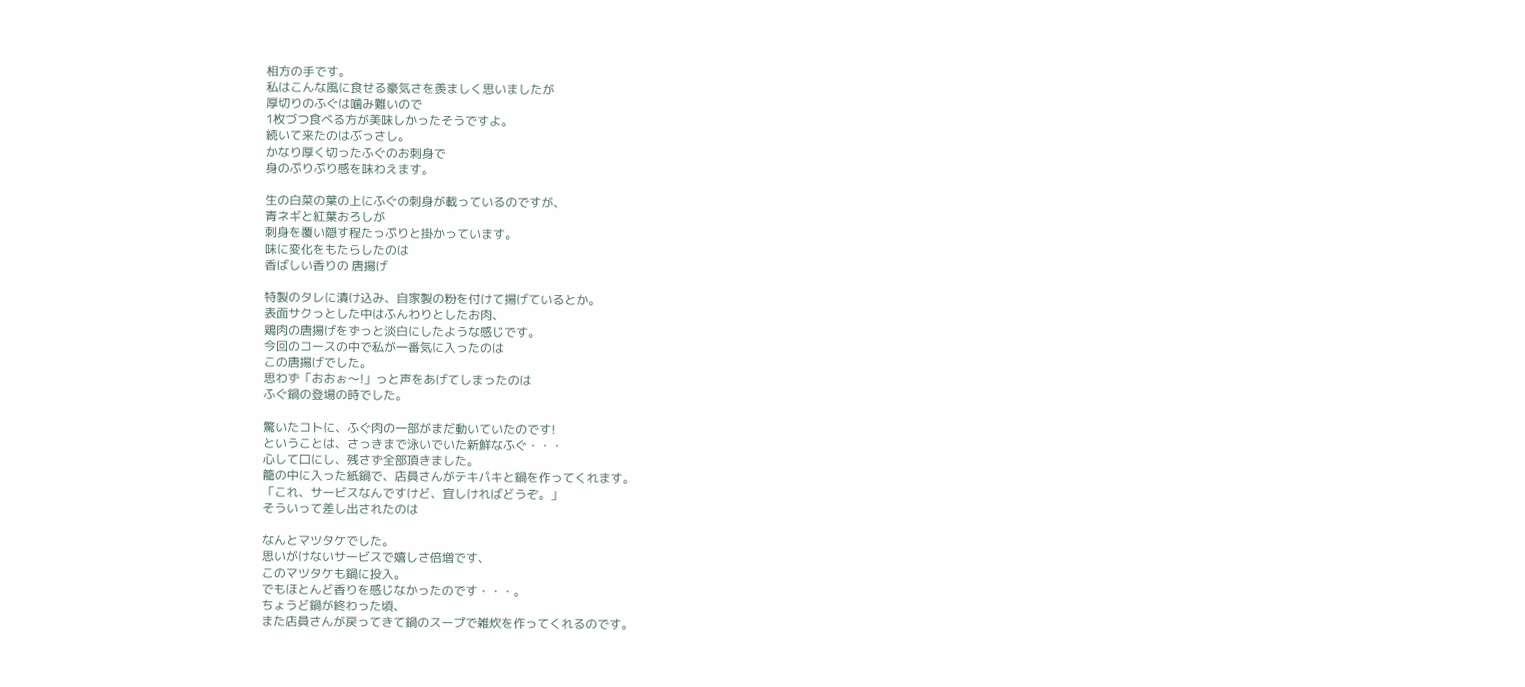相方の手です。
私はこんな風に食せる豪気さを羨ましく思いましたが
厚切りのふぐは噛み難いので
1枚づつ食べる方が美味しかったそうですよ。
続いて来たのはぶっさし。
かなり厚く切ったふぐのお刺身で
身のぷりぷり感を味わえます。

生の白菜の葉の上にふぐの刺身が載っているのですが、
青ネギと紅葉おろしが
刺身を覆い隠す程たっぷりと掛かっています。
味に変化をもたらしたのは
香ばしい香りの 唐揚げ

特製のタレに漬け込み、自家製の粉を付けて揚げているとか。
表面サクっとした中はふんわりとしたお肉、
鶏肉の唐揚げをずっと淡白にしたような感じです。
今回のコースの中で私が一番気に入ったのは
この唐揚げでした。
思わず「おおぉ〜!」っと声をあげてしまったのは
ふぐ鍋の登場の時でした。

驚いたコトに、ふぐ肉の一部がまだ動いていたのです!
ということは、さっきまで泳いでいた新鮮なふぐ・・・
心して口にし、残さず全部頂きました。
籠の中に入った紙鍋で、店員さんがテキパキと鍋を作ってくれます。
「これ、サービスなんですけど、宜しければどうぞ。」
そういって差し出されたのは

なんとマツタケでした。
思いがけないサービスで嬉しさ倍増です、
このマツタケも鍋に投入。
でもほとんど香りを感じなかったのです・・・。
ちょうど鍋が終わった頃、
また店員さんが戻ってきて鍋のスープで雑炊を作ってくれるのです。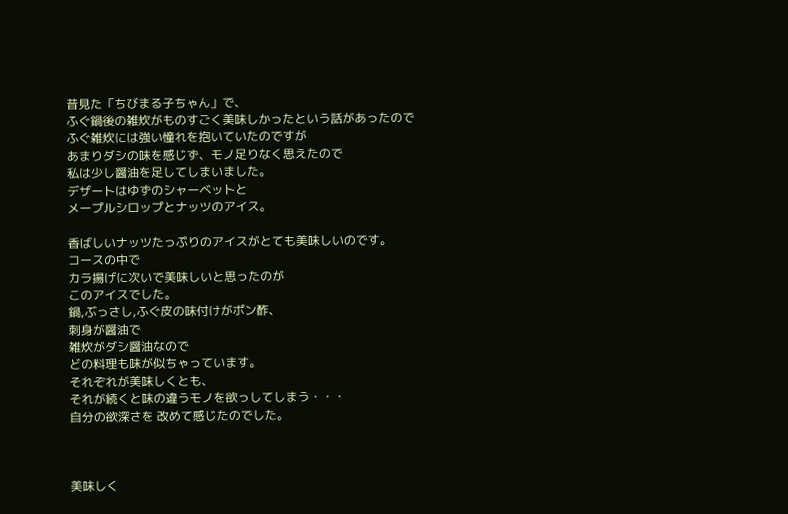昔見た「ちびまる子ちゃん」で、
ふぐ鍋後の雑炊がものすごく美味しかったという話があったので
ふぐ雑炊には強い憧れを抱いていたのですが
あまりダシの味を感じず、モノ足りなく思えたので
私は少し醤油を足してしまいました。
デザートはゆずのシャーベットと
メープルシロップとナッツのアイス。

香ばしいナッツたっぷりのアイスがとても美味しいのです。
コースの中で
カラ揚げに次いで美味しいと思ったのが
このアイスでした。
鍋,ぶっさし,ふぐ皮の味付けがポン酢、
刺身が醤油で
雑炊がダシ醤油なので
どの料理も味が似ちゃっています。
それぞれが美味しくとも、
それが続くと味の違うモノを欲っしてしまう・・・
自分の欲深さを 改めて感じたのでした。



美味しく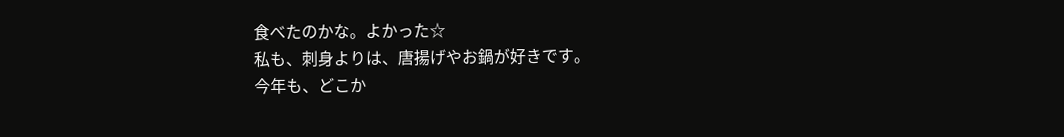食べたのかな。よかった☆
私も、刺身よりは、唐揚げやお鍋が好きです。
今年も、どこか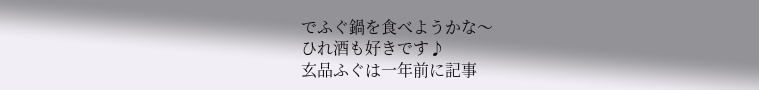でふぐ鍋を食べようかな〜
ひれ酒も好きです♪
玄品ふぐは一年前に記事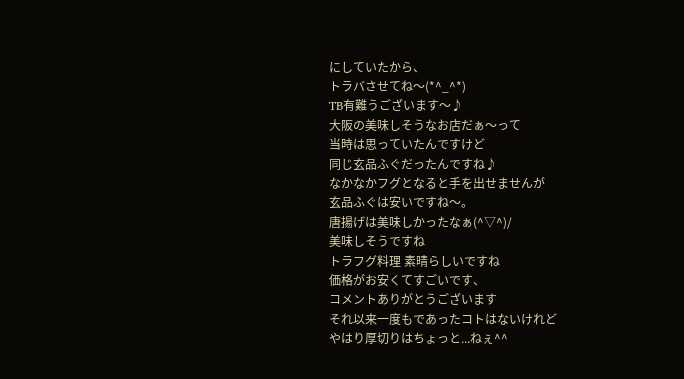にしていたから、
トラバさせてね〜(*^_^*)
TB有難うございます〜♪
大阪の美味しそうなお店だぁ〜って
当時は思っていたんですけど
同じ玄品ふぐだったんですね♪
なかなかフグとなると手を出せませんが
玄品ふぐは安いですね〜。
唐揚げは美味しかったなぁ(^▽^)/
美味しそうですね
トラフグ料理 素晴らしいですね
価格がお安くてすごいです、
コメントありがとうございます
それ以来一度もであったコトはないけれど
やはり厚切りはちょっと...ねぇ^^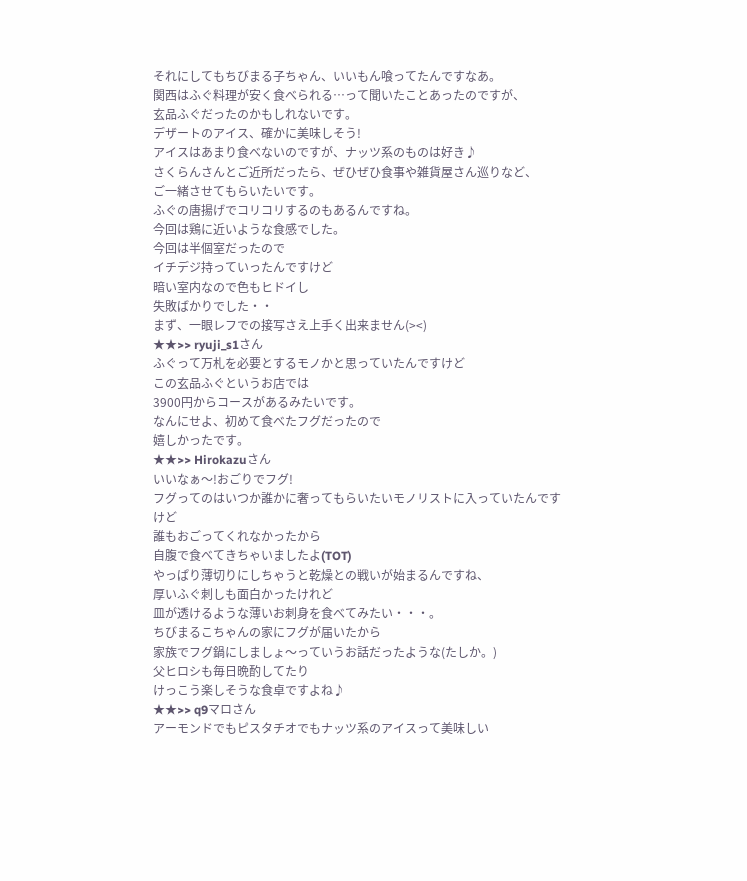それにしてもちびまる子ちゃん、いいもん喰ってたんですなあ。
関西はふぐ料理が安く食べられる…って聞いたことあったのですが、
玄品ふぐだったのかもしれないです。
デザートのアイス、確かに美味しそう!
アイスはあまり食べないのですが、ナッツ系のものは好き♪
さくらんさんとご近所だったら、ぜひぜひ食事や雑貨屋さん巡りなど、
ご一緒させてもらいたいです。
ふぐの唐揚げでコリコリするのもあるんですね。
今回は鶏に近いような食感でした。
今回は半個室だったので
イチデジ持っていったんですけど
暗い室内なので色もヒドイし
失敗ばかりでした・・
まず、一眼レフでの接写さえ上手く出来ません(><)
★★>> ryuji_s1さん
ふぐって万札を必要とするモノかと思っていたんですけど
この玄品ふぐというお店では
3900円からコースがあるみたいです。
なんにせよ、初めて食べたフグだったので
嬉しかったです。
★★>> Hirokazuさん
いいなぁ〜!おごりでフグ!
フグってのはいつか誰かに奢ってもらいたいモノリストに入っていたんですけど
誰もおごってくれなかったから
自腹で食べてきちゃいましたよ(TOT)
やっぱり薄切りにしちゃうと乾燥との戦いが始まるんですね、
厚いふぐ刺しも面白かったけれど
皿が透けるような薄いお刺身を食べてみたい・・・。
ちびまるこちゃんの家にフグが届いたから
家族でフグ鍋にしましょ〜っていうお話だったような(たしか。)
父ヒロシも毎日晩酌してたり
けっこう楽しそうな食卓ですよね♪
★★>> q9マロさん
アーモンドでもピスタチオでもナッツ系のアイスって美味しい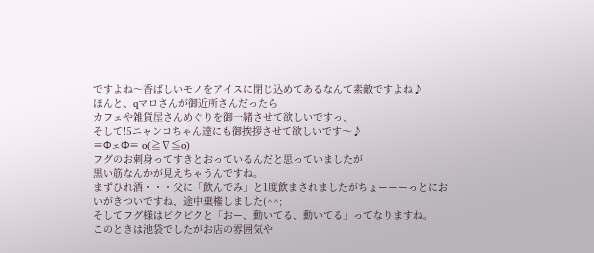ですよね〜香ばしいモノをアイスに閉じ込めてあるなんて素敵ですよね♪
ほんと、qマロさんが御近所さんだったら
カフェや雑貨屋さんめぐりを御一緒させて欲しいですっ、
そして!5ニャンコちゃん達にも御挨拶させて欲しいです〜♪
≡ΦェΦ≡ o(≧∇≦o)
フグのお刺身ってすきとおっているんだと思っていましたが
黒い筋なんかが見えちゃうんですね。
まずひれ酒・・・父に「飲んでみ」と1度飲まされましたがちょーーーっとにおいがきついですね、途中棄権しました(^^;
そしてフグ様はピクピクと「おー、動いてる、動いてる」ってなりますね。
このときは池袋でしたがお店の雰囲気や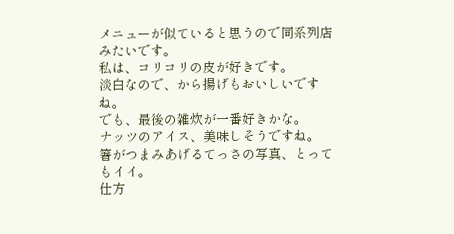メニューが似ていると思うので同系列店みたいです。
私は、コリコリの皮が好きです。
淡白なので、から揚げもおいしいですね。
でも、最後の雑炊が一番好きかな。
ナッツのアイス、美味しそうですね。
箸がつまみあげるてっさの写真、とってもイイ。
仕方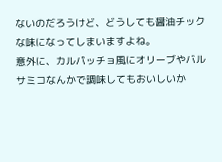ないのだろうけど、どうしても醤油チックな味になってしまいますよね。
意外に、カルパッチョ風にオリーブやバルサミコなんかで調味してもおいしいか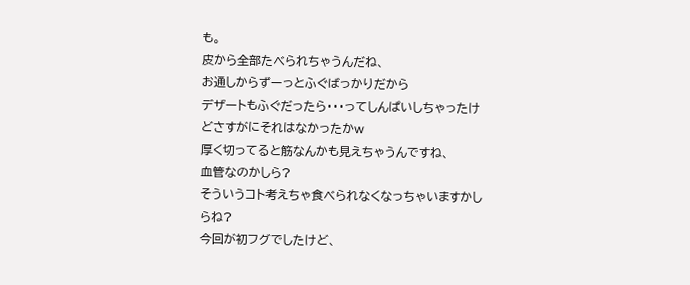も。
皮から全部たべられちゃうんだね、
お通しからずーっとふぐばっかりだから
デザートもふぐだったら・・・ってしんぱいしちゃったけどさすがにそれはなかったかw
厚く切ってると筋なんかも見えちゃうんですね、
血管なのかしら?
そういうコト考えちゃ食べられなくなっちゃいますかしらね?
今回が初フグでしたけど、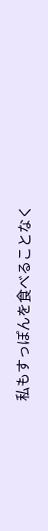私もすっぽんを食べることなく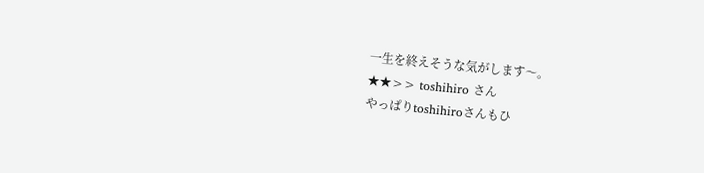一生を終えそうな気がします〜。
★★>> toshihiro さん
やっぱりtoshihiroさんもひ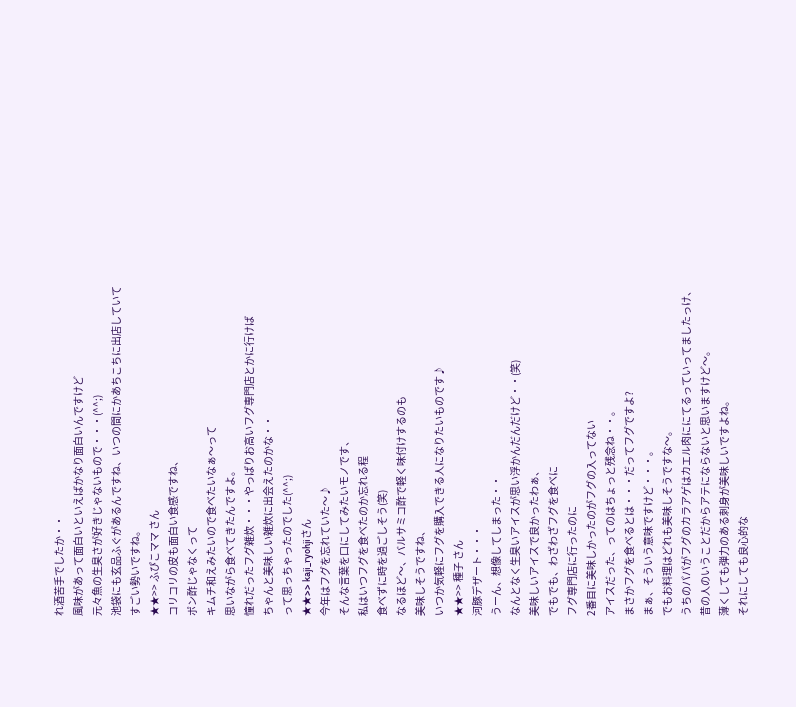れ酒苦手でしたか・・
風味があって面白いといえばかなり面白いんですけど
元々魚の生臭さが好きじゃないもので・・・(^^;)
池袋にも玄品ふぐがあるんですね、いつの間にかあちこちに出店していて
すごい勢いですね。
★★>> ふぴこママ さん
コリコリの皮も面白い食感ですね、
ポン酢じゃなくって
キムチ和えみたいので食べたいなぁ〜って
思いながら食べてきたんですよ。
憧れだったフグ雑炊・・・やっぱりお高いフグ専門店とかに行けば
ちゃんと美味しい雑炊に出会えたのかな・・
って思っちゃったのでした(^^;)
★★>> kaji_ryohjiさん
今年はフグを忘れていた〜♪
そんな言葉を口にしてみたいモノです、
私はいつフグを食べたのか忘れる程
食べずに時を過ごしそう(笑)
なるほど〜、バルサミコ酢で軽く味付けするのも
美味しそうですね、
いつか気軽にフグを購入できる人になりたいものです♪
★★>> 種子 さん
河豚デザート・・・
うーん、想像してしまった・・
なんとなく生臭いアイスが思い浮かんだんだけど・・(笑)
美味しいアイスで良かったわぁ、
でもでも、わざわざフグを食べに
フグ専門店に行ったのに
2番目に美味しかったのがフグの入ってない
アイスだった、ってのはちょっと残念ね・・。
まさかフグを食べるとは・・・だってフグですよ?
まぁ、そういう意味ですけど・・・。
でもお料理はどれも美味しそうですな〜。
うちのパパがフグのカラアゲはカエル肉ににてるっていってましたっけ、
昔の人のいうことだからアテにならないと思いますけど〜。
薄くしても弾力のある刺身が美味しいですよね。
それにしても良心的な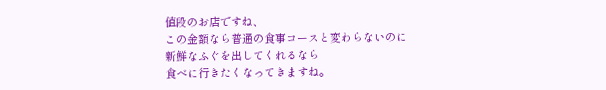値段のお店ですね、
この金額なら普通の食事コースと変わらないのに
新鮮なふぐを出してくれるなら
食べに行きたくなってきますね。